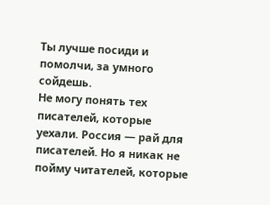Ты лучше посиди и помолчи, за умного сойдешь.
Не могу понять тех писателей, которые уехали. Россия — рай для писателей. Но я никак не пойму читателей, которые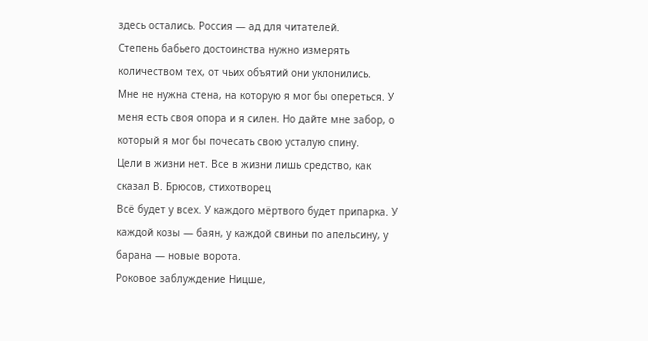здесь остались. Россия — ад для читателей.
Степень бабьего достоинства нужно измерять количеством тех, от чьих объятий они уклонились.
Мне не нужна стена, на которую я мог бы опереться. У меня есть своя опора и я силен. Но дайте мне забор, о который я мог бы почесать свою усталую спину.
Цели в жизни нет. Все в жизни лишь средство, как сказал В. Брюсов, стихотворец
Всё будет у всех. У каждого мёртвого будет припарка. У каждой козы — баян, у каждой свиньи по апельсину, у барана — новые ворота.
Роковое заблуждение Ницше,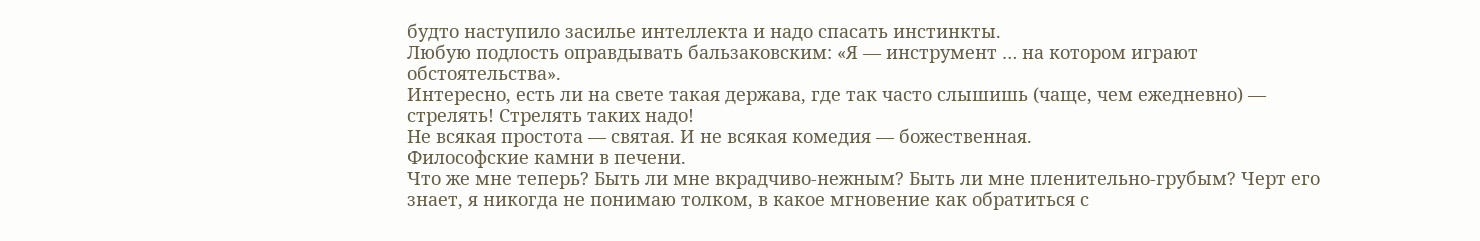будто наступило засилье интеллекта и надо спасать инстинкты.
Любую подлость оправдывать бальзаковским: «Я — инструмент … на котором играют обстоятельства».
Интересно, есть ли на свете такая держава, где так часто слышишь (чаще, чем ежедневно) — стрелять! Стрелять таких надо!
Не всякая простота — святая. И не всякая комедия — божественная.
Философские камни в печени.
Что же мне теперь? Быть ли мне вкрадчиво-нежным? Быть ли мне пленительно-грубым? Черт его знает, я никогда не понимаю толком, в какое мгновение как обратиться с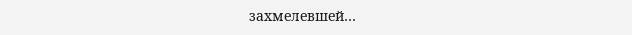захмелевшей…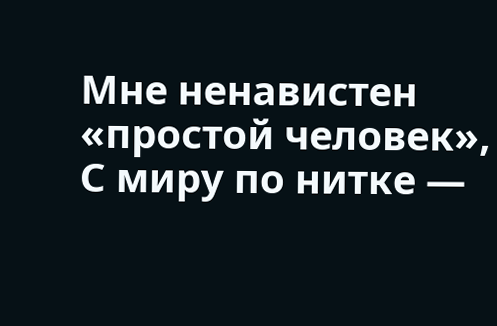Мне ненавистен «простой человек»,
С миру по нитке —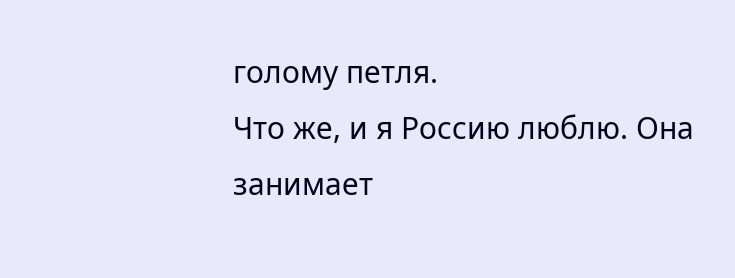голому петля.
Что же, и я Россию люблю. Она занимает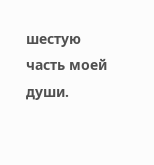шестую часть моей души.